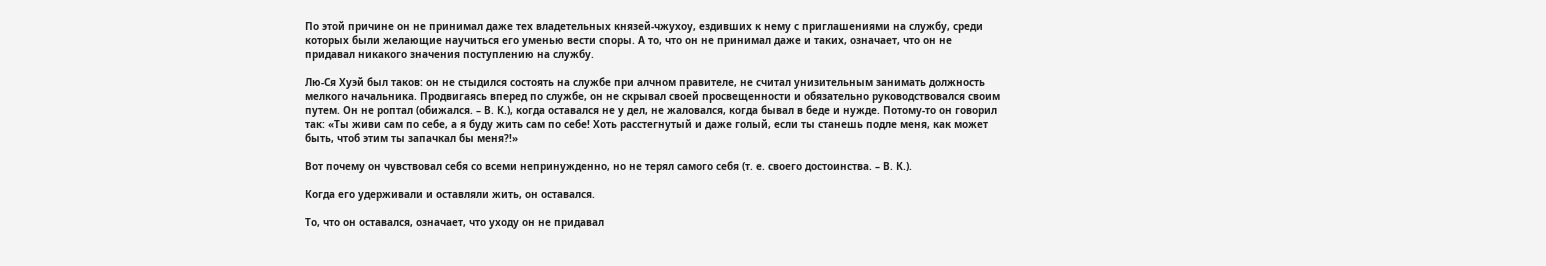По этой причине он не принимал даже тех владетельных князей-чжухоу, ездивших к нему с приглашениями на службу, среди которых были желающие научиться его уменью вести споры. А то, что он не принимал даже и таких, означает, что он не придавал никакого значения поступлению на службу.

Лю-Ся Хуэй был таков: он не стыдился состоять на службе при алчном правителе, не считал унизительным занимать должность мелкого начальника. Продвигаясь вперед по службе, он не скрывал своей просвещенности и обязательно руководствовался своим путем. Он не роптал (обижался. – В. К.), когда оставался не у дел, не жаловался, когда бывал в беде и нужде. Потому-то он говорил так: «Ты живи сам по себе, а я буду жить сам по себе! Хоть расстегнутый и даже голый, если ты станешь подле меня, как может быть, чтоб этим ты запачкал бы меня?!»

Вот почему он чувствовал себя со всеми непринужденно, но не терял самого себя (т. е. своего достоинства. – В. К.).

Когда его удерживали и оставляли жить, он оставался.

То, что он оставался, означает, что уходу он не придавал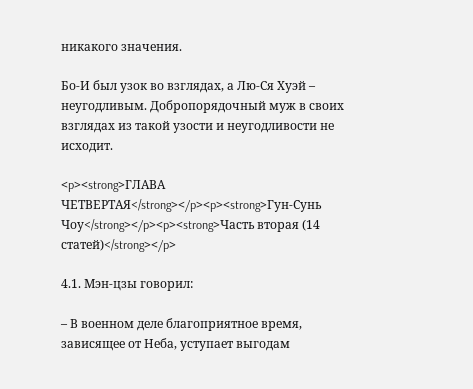никакого значения.

Бо-И был узок во взглядах, а Лю-Ся Хуэй – неугодливым. Добропорядочный муж в своих взглядах из такой узости и неугодливости не исходит.

<p><strong>ГЛАВА ЧЕТВЕРТАЯ</strong></p><p><strong>Гун-Cунь Чоу</strong></p><p><strong>Часть вторая (14 статей)</strong></p>

4.1. Мэн-цзы говорил:

– В военном деле благоприятное время, зависящее от Неба, уступает выгодам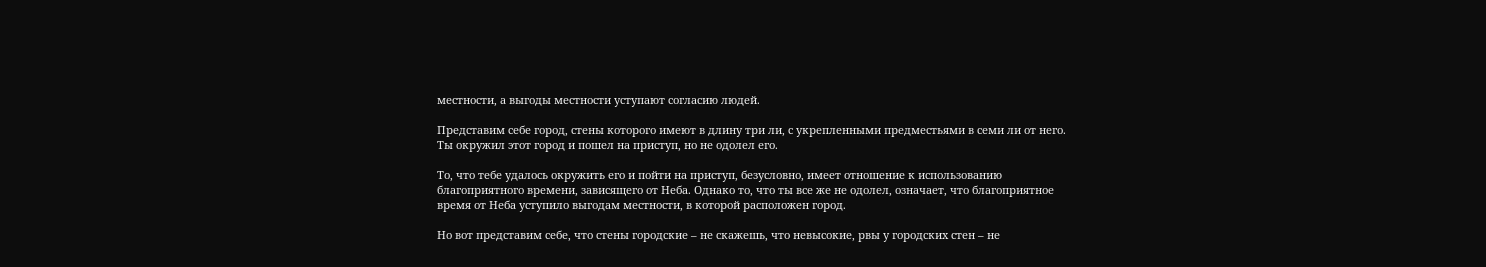местности, а выгоды местности уступают согласию людей.

Представим себе город, стены которого имеют в длину три ли, с укрепленными предместьями в семи ли от него. Ты окружил этот город и пошел на приступ, но не одолел его.

То, что тебе удалось окружить его и пойти на приступ, безусловно, имеет отношение к использованию благоприятного времени, зависящего от Неба. Однако то, что ты все же не одолел, означает, что благоприятное время от Неба уступило выгодам местности, в которой расположен город.

Но вот представим себе, что стены городские – не скажешь, что невысокие, рвы у городских стен – не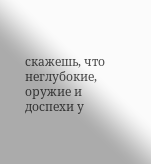скажешь, что неглубокие, оружие и доспехи у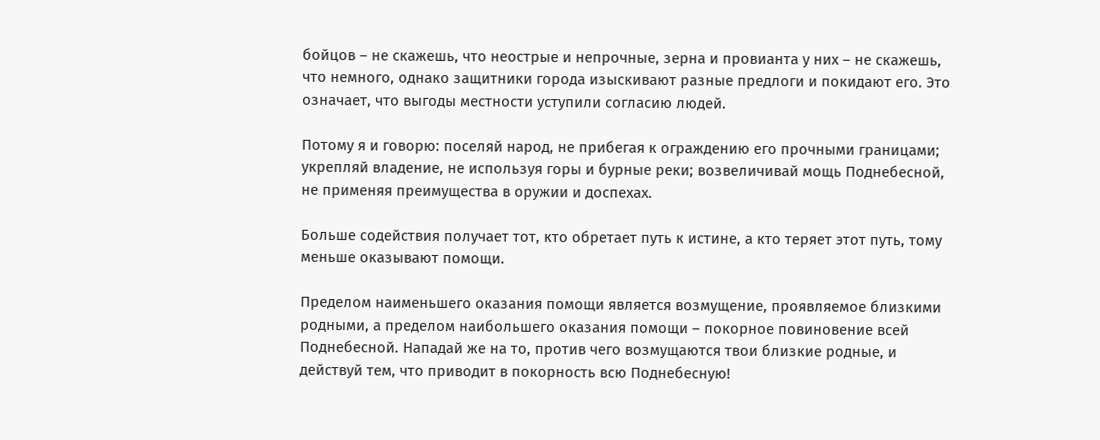бойцов – не скажешь, что неострые и непрочные, зерна и провианта у них – не скажешь, что немного, однако защитники города изыскивают разные предлоги и покидают его. Это означает, что выгоды местности уступили согласию людей.

Потому я и говорю: поселяй народ, не прибегая к ограждению его прочными границами; укрепляй владение, не используя горы и бурные реки; возвеличивай мощь Поднебесной, не применяя преимущества в оружии и доспехах.

Больше содействия получает тот, кто обретает путь к истине, а кто теряет этот путь, тому меньше оказывают помощи.

Пределом наименьшего оказания помощи является возмущение, проявляемое близкими родными, а пределом наибольшего оказания помощи – покорное повиновение всей Поднебесной. Нападай же на то, против чего возмущаются твои близкие родные, и действуй тем, что приводит в покорность всю Поднебесную!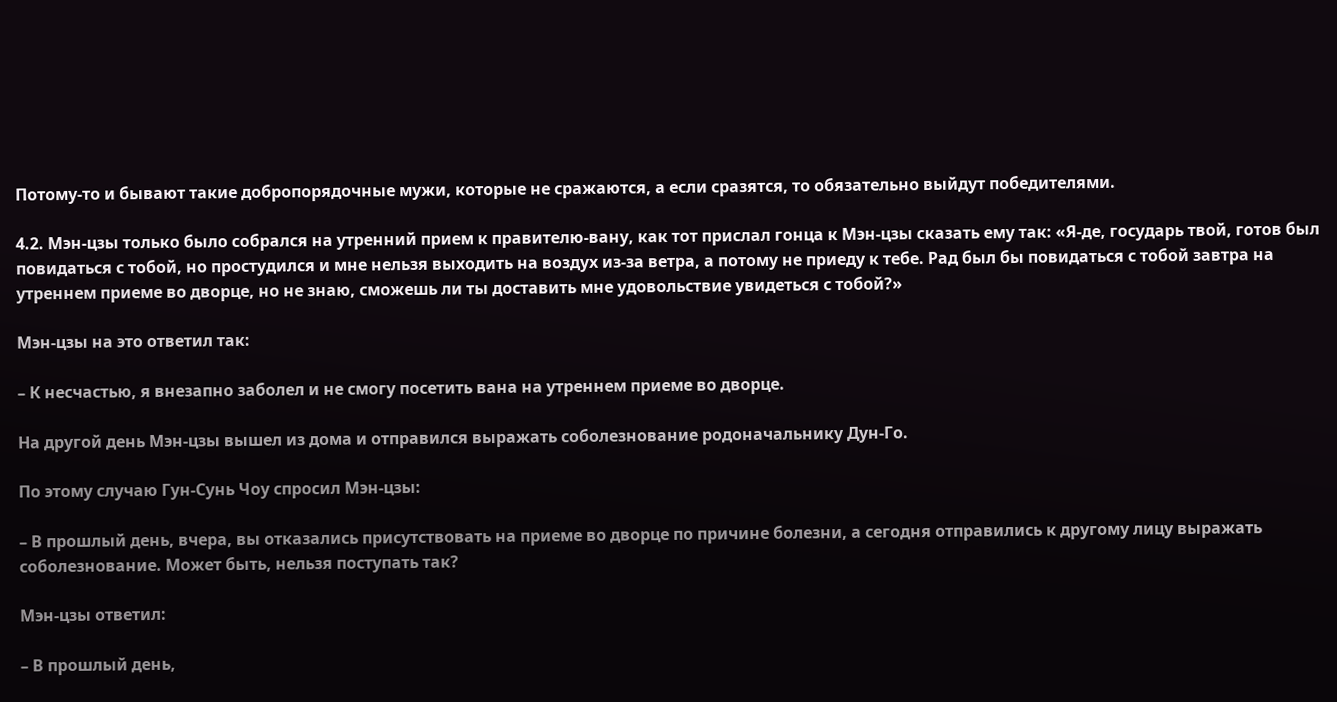Потому-то и бывают такие добропорядочные мужи, которые не сражаются, а если сразятся, то обязательно выйдут победителями.

4.2. Мэн-цзы только было собрался на утренний прием к правителю-вану, как тот прислал гонца к Мэн-цзы сказать ему так: «Я-де, государь твой, готов был повидаться с тобой, но простудился и мне нельзя выходить на воздух из-за ветра, а потому не приеду к тебе. Рад был бы повидаться с тобой завтра на утреннем приеме во дворце, но не знаю, сможешь ли ты доставить мне удовольствие увидеться с тобой?»

Мэн-цзы на это ответил так:

– К несчастью, я внезапно заболел и не смогу посетить вана на утреннем приеме во дворце.

На другой день Мэн-цзы вышел из дома и отправился выражать соболезнование родоначальнику Дун-Го.

По этому случаю Гун-Сунь Чоу спросил Мэн-цзы:

– В прошлый день, вчера, вы отказались присутствовать на приеме во дворце по причине болезни, а сегодня отправились к другому лицу выражать соболезнование. Может быть, нельзя поступать так?

Мэн-цзы ответил:

– В прошлый день,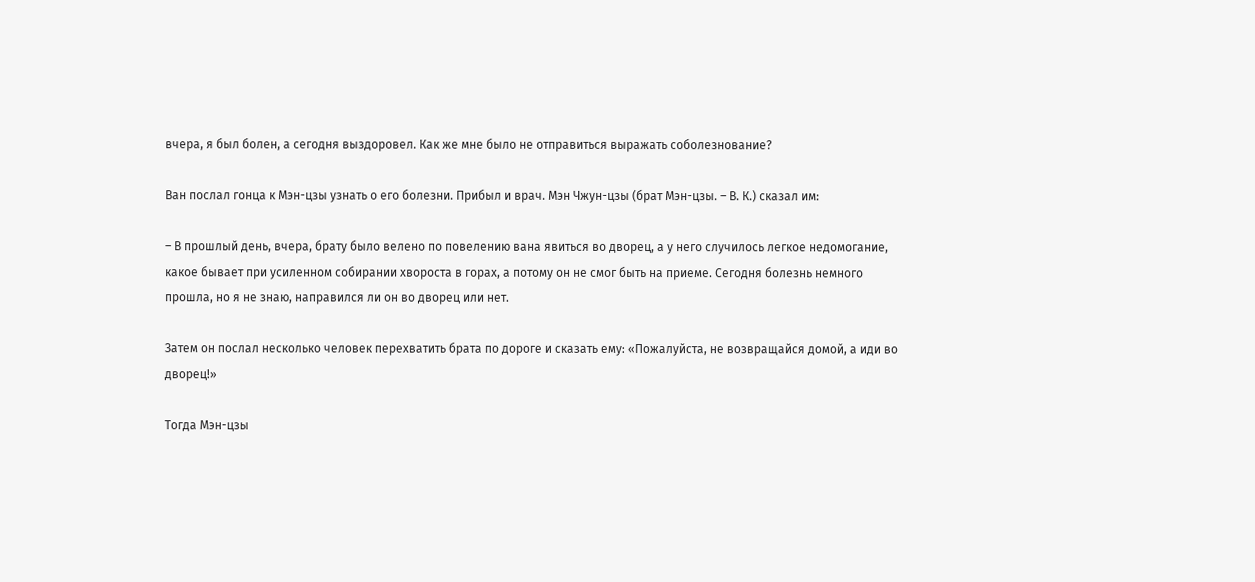вчера, я был болен, а сегодня выздоровел. Как же мне было не отправиться выражать соболезнование?

Ван послал гонца к Мэн-цзы узнать о его болезни. Прибыл и врач. Мэн Чжун-цзы (брат Мэн-цзы. – В. К.) сказал им:

– В прошлый день, вчера, брату было велено по повелению вана явиться во дворец, а у него случилось легкое недомогание, какое бывает при усиленном собирании хвороста в горах, а потому он не смог быть на приеме. Сегодня болезнь немного прошла, но я не знаю, направился ли он во дворец или нет.

Затем он послал несколько человек перехватить брата по дороге и сказать ему: «Пожалуйста, не возвращайся домой, а иди во дворец!»

Тогда Мэн-цзы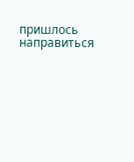пришлось направиться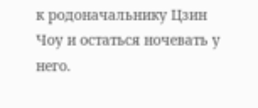к родоначальнику Цзин Чоу и остаться ночевать у него.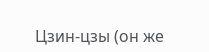Цзин-цзы (он же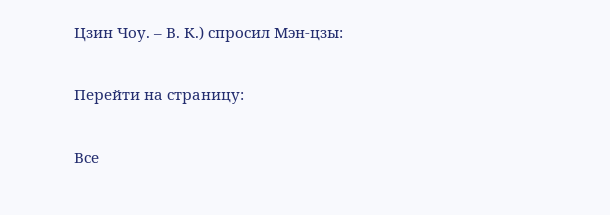Цзин Чоу. – В. К.) спросил Мэн-цзы:

Перейти на страницу:

Все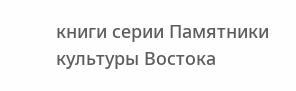книги серии Памятники культуры Востока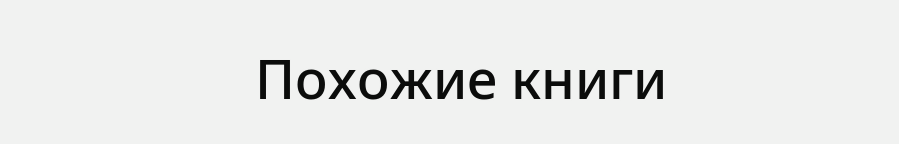Похожие книги